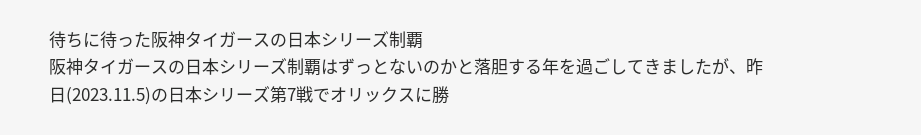待ちに待った阪神タイガースの日本シリーズ制覇
阪神タイガースの日本シリーズ制覇はずっとないのかと落胆する年を過ごしてきましたが、昨日(2023.11.5)の日本シリーズ第7戦でオリックスに勝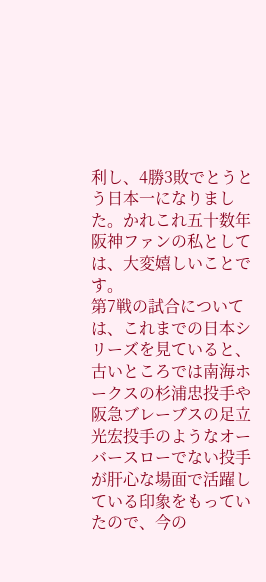利し、4勝3敗でとうとう日本一になりました。かれこれ五十数年阪神ファンの私としては、大変嬉しいことです。
第7戦の試合については、これまでの日本シリーズを見ていると、古いところでは南海ホークスの杉浦忠投手や阪急ブレーブスの足立光宏投手のようなオーバースローでない投手が肝心な場面で活躍している印象をもっていたので、今の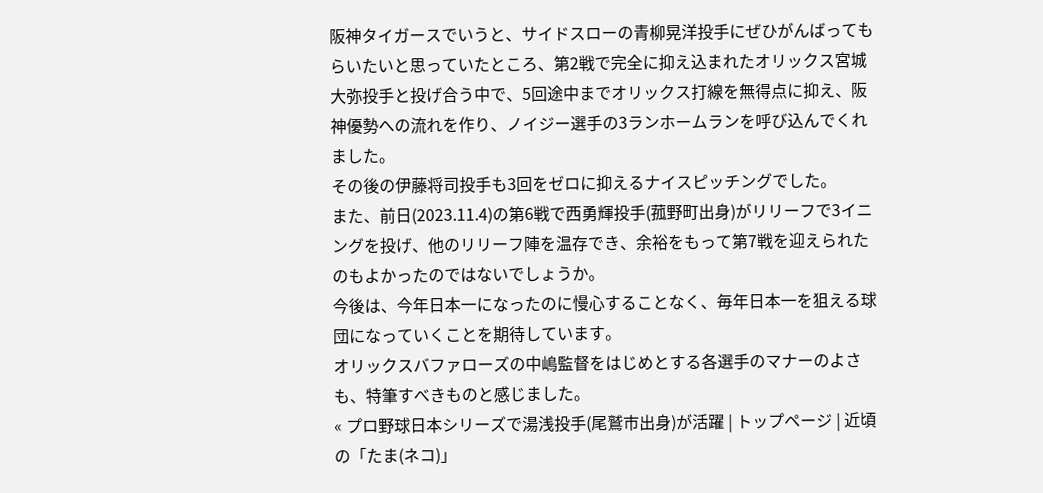阪神タイガースでいうと、サイドスローの青柳晃洋投手にぜひがんばってもらいたいと思っていたところ、第2戦で完全に抑え込まれたオリックス宮城大弥投手と投げ合う中で、5回途中までオリックス打線を無得点に抑え、阪神優勢への流れを作り、ノイジー選手の3ランホームランを呼び込んでくれました。
その後の伊藤将司投手も3回をゼロに抑えるナイスピッチングでした。
また、前日(2023.11.4)の第6戦で西勇輝投手(菰野町出身)がリリーフで3イニングを投げ、他のリリーフ陣を温存でき、余裕をもって第7戦を迎えられたのもよかったのではないでしょうか。
今後は、今年日本一になったのに慢心することなく、毎年日本一を狙える球団になっていくことを期待しています。
オリックスバファローズの中嶋監督をはじめとする各選手のマナーのよさも、特筆すべきものと感じました。
« プロ野球日本シリーズで湯浅投手(尾鷲市出身)が活躍 | トップページ | 近頃の「たま(ネコ)」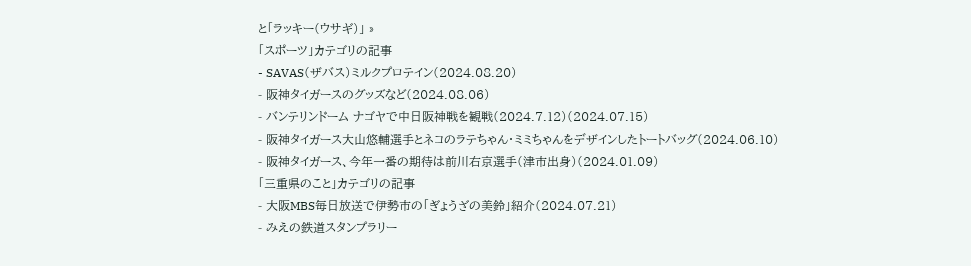と「ラッキー(ウサギ)」 »
「スポーツ」カテゴリの記事
- SAVAS(ザバス)ミルクプロテイン(2024.08.20)
- 阪神タイガースのグッズなど(2024.08.06)
- バンテリンドーム ナゴヤで中日阪神戦を観戦(2024.7.12)(2024.07.15)
- 阪神タイガース大山悠輔選手とネコのラテちゃん・ミミちゃんをデザインしたトートバッグ(2024.06.10)
- 阪神タイガース、今年一番の期待は前川右京選手(津市出身)(2024.01.09)
「三重県のこと」カテゴリの記事
- 大阪MBS毎日放送で伊勢市の「ぎょうざの美鈴」紹介(2024.07.21)
- みえの鉄道スタンプラリー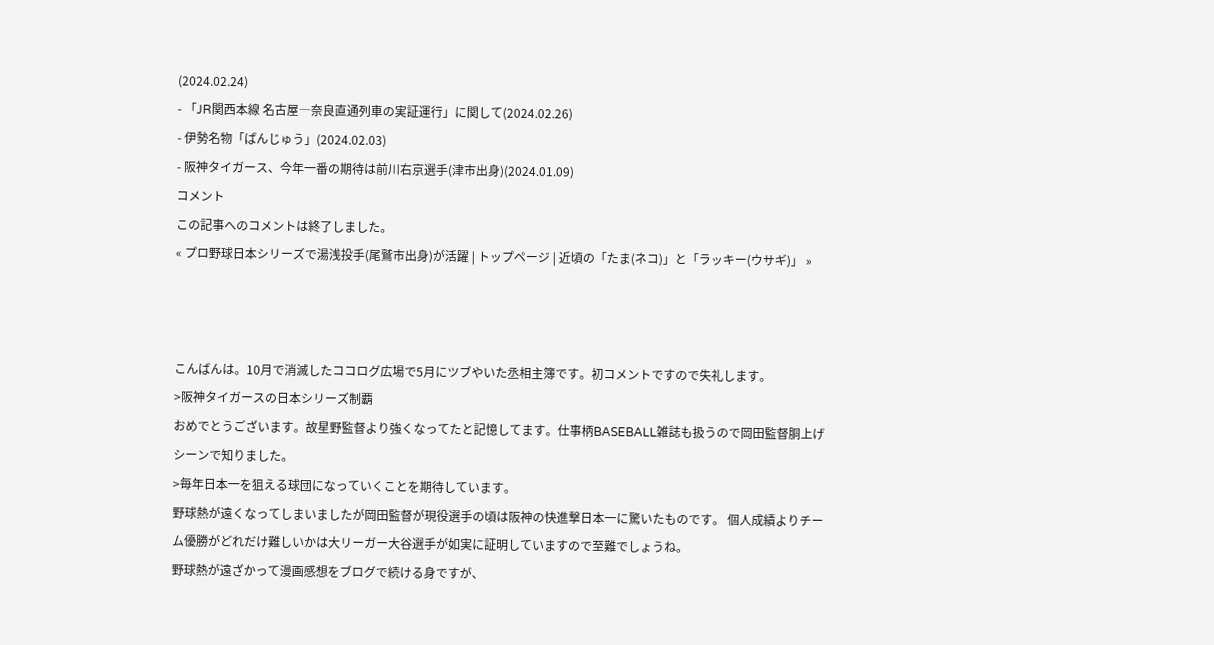(2024.02.24)
- 「JR関西本線 名古屋―奈良直通列車の実証運行」に関して(2024.02.26)
- 伊勢名物「ぱんじゅう」(2024.02.03)
- 阪神タイガース、今年一番の期待は前川右京選手(津市出身)(2024.01.09)
コメント
この記事へのコメントは終了しました。
« プロ野球日本シリーズで湯浅投手(尾鷲市出身)が活躍 | トップページ | 近頃の「たま(ネコ)」と「ラッキー(ウサギ)」 »



こんばんは。10月で消滅したココログ広場で5月にツブやいた丞相主簿です。初コメントですので失礼します。
>阪神タイガースの日本シリーズ制覇
おめでとうございます。故星野監督より強くなってたと記憶してます。仕事柄BASEBALL雑誌も扱うので岡田監督胴上げシーンで知りました。
>毎年日本一を狙える球団になっていくことを期待しています。
野球熱が遠くなってしまいましたが岡田監督が現役選手の頃は阪神の快進撃日本一に驚いたものです。 個人成績よりチーム優勝がどれだけ難しいかは大リーガー大谷選手が如実に証明していますので至難でしょうね。
野球熱が遠ざかって漫画感想をブログで続ける身ですが、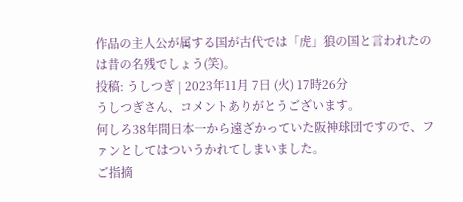作品の主人公が属する国が古代では「虎」狼の国と言われたのは昔の名残でしょう(笑)。
投稿: うしつぎ | 2023年11月 7日 (火) 17時26分
うしつぎさん、コメントありがとうございます。
何しろ38年間日本一から遠ざかっていた阪神球団ですので、ファンとしてはついうかれてしまいました。
ご指摘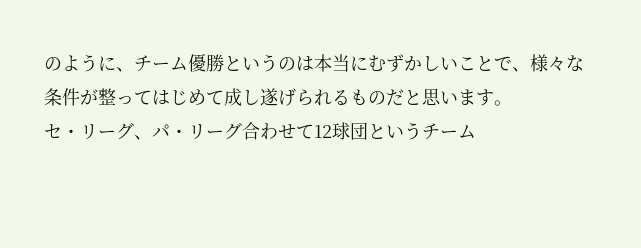のように、チーム優勝というのは本当にむずかしいことで、様々な条件が整ってはじめて成し遂げられるものだと思います。
セ・リーグ、パ・リーグ合わせて12球団というチーム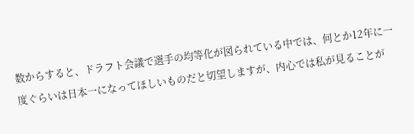数からすると、ドラフト会議で選手の均等化が図られている中では、何とか12年に一度ぐらいは日本一になってほしいものだと切望しますが、内心では私が見ることが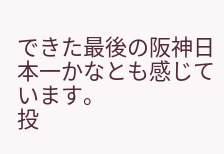できた最後の阪神日本一かなとも感じています。
投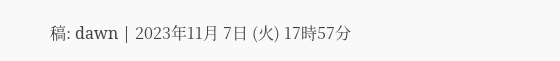稿: dawn | 2023年11月 7日 (火) 17時57分